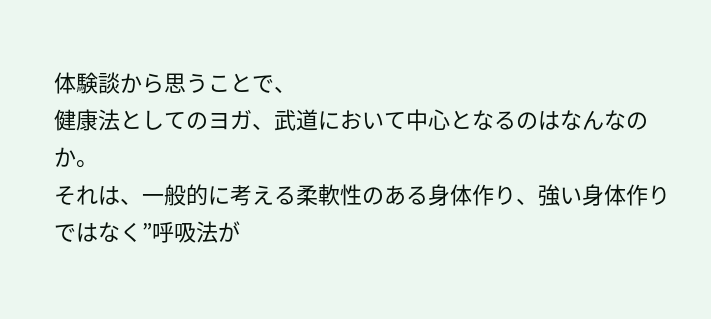体験談から思うことで、
健康法としてのヨガ、武道において中心となるのはなんなのか。
それは、一般的に考える柔軟性のある身体作り、強い身体作りではなく”呼吸法が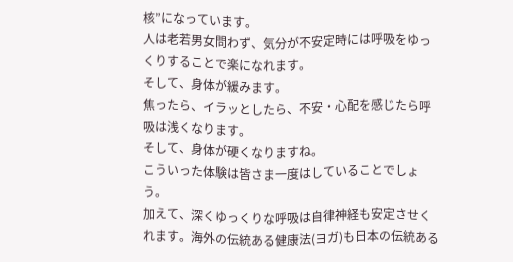核”になっています。
人は老若男女問わず、気分が不安定時には呼吸をゆっくりすることで楽になれます。
そして、身体が緩みます。
焦ったら、イラッとしたら、不安・心配を感じたら呼吸は浅くなります。
そして、身体が硬くなりますね。
こういった体験は皆さま一度はしていることでしょう。
加えて、深くゆっくりな呼吸は自律神経も安定させくれます。海外の伝統ある健康法(ヨガ)も日本の伝統ある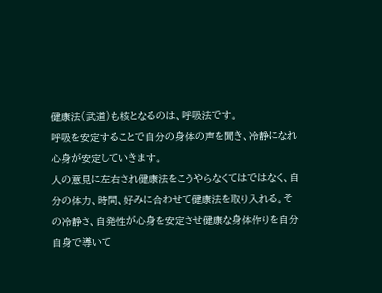健康法(武道)も核となるのは、呼吸法です。
呼吸を安定することで自分の身体の声を聞き、冷静になれ心身が安定していきます。
人の意見に左右され健康法をこうやらなくてはではなく、自分の体力、時間、好みに合わせて健康法を取り入れる。その冷静さ、自発性が心身を安定させ健康な身体作りを自分自身で導いて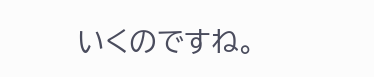いくのですね。